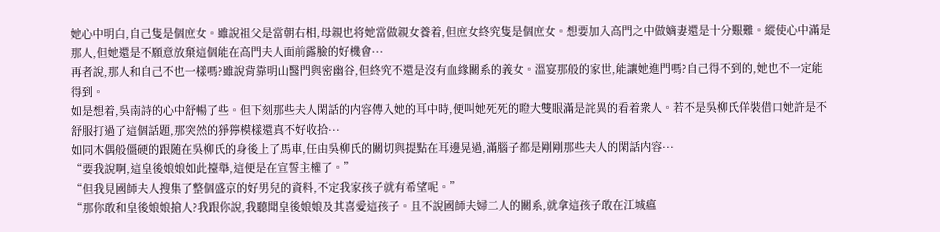她心中明白,自己隻是個庶女。雖說祖父是當朝右相,母親也将她當做親女養着,但庶女終究隻是個庶女。想要加入高門之中做嫡妻還是十分艱難。縱使心中滿是那人,但她還是不願意放棄這個能在高門夫人面前露臉的好機會···
再者說,那人和自己不也一樣嗎?雖說背靠明山醫門與密幽谷,但終究不還是沒有血緣關系的義女。溫宴那般的家世,能讓她進門嗎?自己得不到的,她也不一定能得到。
如是想着,吳南詩的心中舒暢了些。但下刻那些夫人閑話的内容傳入她的耳中時,便叫她死死的瞪大雙眼滿是詫異的看着衆人。若不是吳柳氏佯裝借口她許是不舒服打過了這個話題,那突然的猙獰模樣還真不好收拾···
如同木偶般僵硬的跟随在吳柳氏的身後上了馬車,任由吳柳氏的關切與提點在耳邊晃過,滿腦子都是剛剛那些夫人的閑話内容···
“要我說啊,這皇後娘娘如此擡舉,這便是在宣誓主權了。”
“但我見國師夫人搜集了整個盛京的好男兒的資料,不定我家孩子就有希望呢。”
“那你敢和皇後娘娘搶人?我跟你說,我聽聞皇後娘娘及其喜愛這孩子。且不說國師夫婦二人的關系,就拿這孩子敢在江城瘟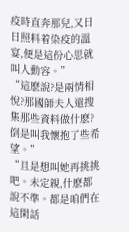疫時直奔那兒,又日日照料着染疫的溫宴,便是這份心思就叫人動容。”
“這麽說?是兩情相悅?那國師夫人還搜集那些資料做什麽?倒是叫我懷抱了些希望。”
“且是想叫她再挑挑吧。未定親,什麽都說不準。都是咱們在這閑話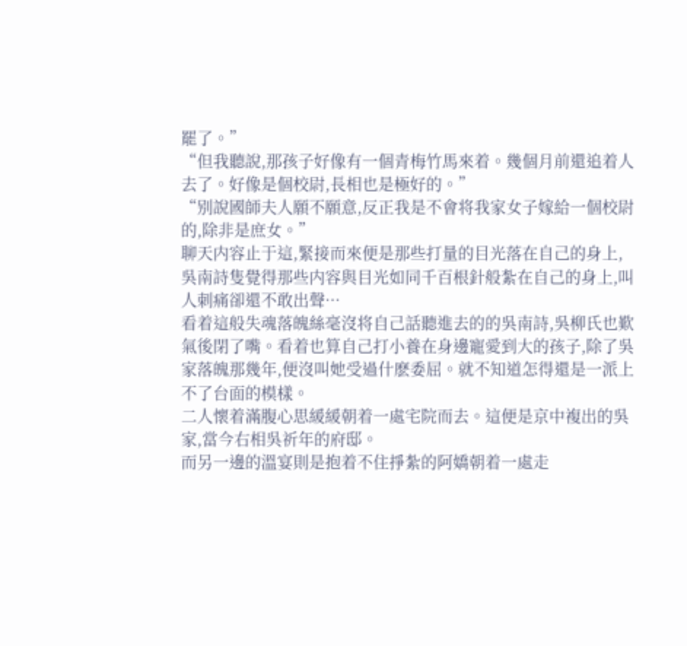罷了。”
“但我聽說,那孩子好像有一個青梅竹馬來着。幾個月前還追着人去了。好像是個校尉,長相也是極好的。”
“别說國師夫人願不願意,反正我是不會将我家女子嫁給一個校尉的,除非是庶女。”
聊天内容止于這,緊接而來便是那些打量的目光落在自己的身上,吳南詩隻覺得那些内容與目光如同千百根針般紮在自己的身上,叫人刺痛卻還不敢出聲···
看着這般失魂落魄絲毫沒将自己話聽進去的的吳南詩,吳柳氏也歎氣後閉了嘴。看着也算自己打小養在身邊寵愛到大的孩子,除了吳家落魄那幾年,便沒叫她受過什麽委屈。就不知道怎得還是一派上不了台面的模樣。
二人懷着滿腹心思緩緩朝着一處宅院而去。這便是京中複出的吳家,當今右相吳祈年的府邸。
而另一邊的溫宴則是抱着不住掙紮的阿嬌朝着一處走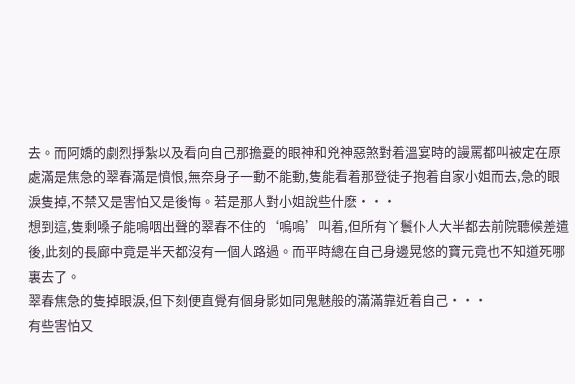去。而阿嬌的劇烈掙紮以及看向自己那擔憂的眼神和兇神惡煞對着溫宴時的謾罵都叫被定在原處滿是焦急的翠春滿是憤恨,無奈身子一動不能動,隻能看着那登徒子抱着自家小姐而去,急的眼淚隻掉,不禁又是害怕又是後悔。若是那人對小姐說些什麽···
想到這,隻剩嗓子能嗚咽出聲的翠春不住的‘嗚嗚’叫着,但所有丫鬟仆人大半都去前院聽候差遣後,此刻的長廊中竟是半天都沒有一個人路過。而平時總在自己身邊晃悠的寶元竟也不知道死哪裏去了。
翠春焦急的隻掉眼淚,但下刻便直覺有個身影如同鬼魅般的滿滿靠近着自己···
有些害怕又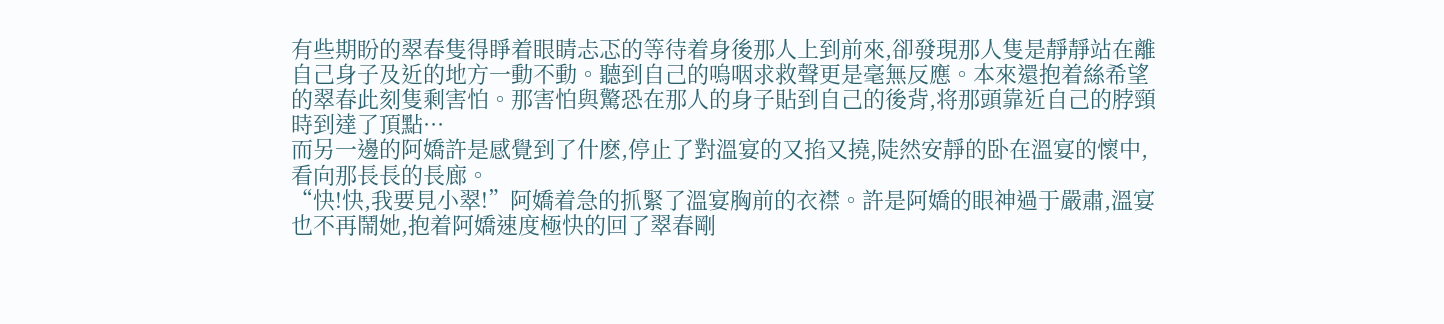有些期盼的翠春隻得睜着眼睛忐忑的等待着身後那人上到前來,卻發現那人隻是靜靜站在離自己身子及近的地方一動不動。聽到自己的嗚咽求救聲更是毫無反應。本來還抱着絲希望的翠春此刻隻剩害怕。那害怕與驚恐在那人的身子貼到自己的後背,将那頭靠近自己的脖頸時到達了頂點···
而另一邊的阿嬌許是感覺到了什麽,停止了對溫宴的又掐又撓,陡然安靜的卧在溫宴的懷中,看向那長長的長廊。
“快!快,我要見小翠!”阿嬌着急的抓緊了溫宴胸前的衣襟。許是阿嬌的眼神過于嚴肅,溫宴也不再鬧她,抱着阿嬌速度極快的回了翠春剛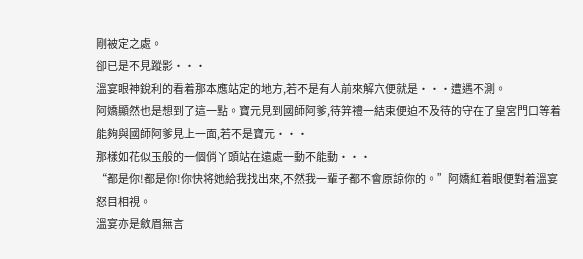剛被定之處。
卻已是不見蹤影···
溫宴眼神銳利的看着那本應站定的地方,若不是有人前來解穴便就是···遭遇不測。
阿嬌顯然也是想到了這一點。寶元見到國師阿爹,待笄禮一結束便迫不及待的守在了皇宮門口等着能夠與國師阿爹見上一面,若不是寶元···
那樣如花似玉般的一個俏丫頭站在遠處一動不能動···
“都是你!都是你!你快将她給我找出來,不然我一輩子都不會原諒你的。”阿嬌紅着眼便對着溫宴怒目相視。
溫宴亦是斂眉無言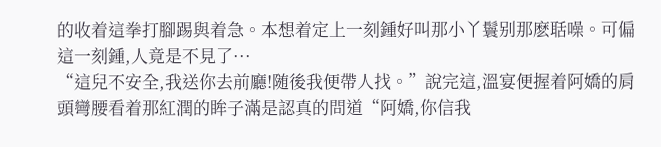的收着這拳打腳踢與着急。本想着定上一刻鍾好叫那小丫鬟别那麽聒噪。可偏這一刻鍾,人竟是不見了···
“這兒不安全,我送你去前廳!随後我便帶人找。”說完這,溫宴便握着阿嬌的肩頭彎腰看着那紅潤的眸子滿是認真的問道“阿嬌,你信我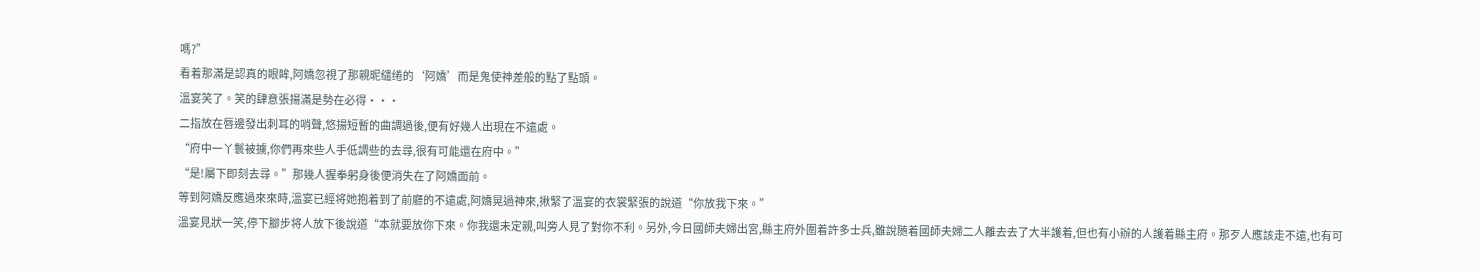嗎?”
看着那滿是認真的眼眸,阿嬌忽視了那親昵缱绻的‘阿嬌’而是鬼使神差般的點了點頭。
溫宴笑了。笑的肆意張揚滿是勢在必得···
二指放在唇邊發出刺耳的哨聲,悠揚短暫的曲調過後,便有好幾人出現在不遠處。
“府中一丫鬟被擄,你們再來些人手低調些的去尋,很有可能還在府中。”
“是!屬下即刻去尋。”那幾人握拳躬身後便消失在了阿嬌面前。
等到阿嬌反應過來來時,溫宴已經将她抱着到了前廳的不遠處,阿嬌晃過神來,揪緊了溫宴的衣裳緊張的說道“你放我下來。”
溫宴見狀一笑,停下腳步将人放下後說道“本就要放你下來。你我還未定親,叫旁人見了對你不利。另外,今日國師夫婦出宮,縣主府外圍着許多士兵,雖說随着國師夫婦二人離去去了大半護着,但也有小辦的人護着縣主府。那歹人應該走不遠,也有可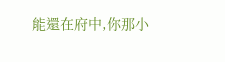能還在府中,你那小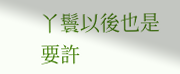丫鬟以後也是要許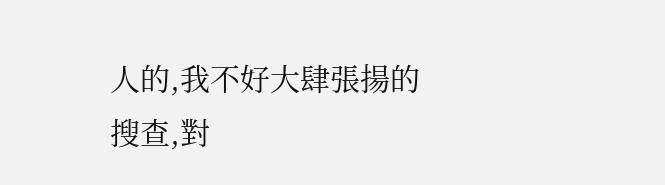人的,我不好大肆張揚的搜查,對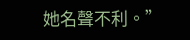她名聲不利。”